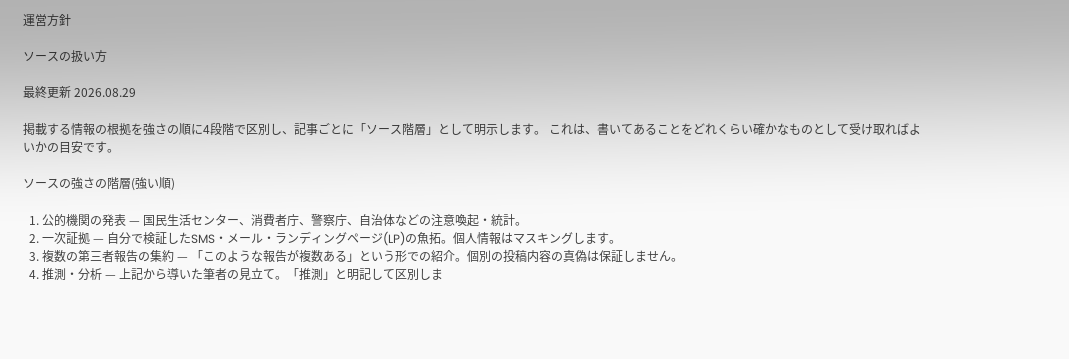運営方針

ソースの扱い方

最終更新 2026.08.29

掲載する情報の根拠を強さの順に4段階で区別し、記事ごとに「ソース階層」として明示します。 これは、書いてあることをどれくらい確かなものとして受け取ればよいかの目安です。

ソースの強さの階層(強い順)

  1. 公的機関の発表 — 国民生活センター、消費者庁、警察庁、自治体などの注意喚起・統計。
  2. 一次証拠 — 自分で検証したSMS・メール・ランディングページ(LP)の魚拓。個人情報はマスキングします。
  3. 複数の第三者報告の集約 — 「このような報告が複数ある」という形での紹介。個別の投稿内容の真偽は保証しません。
  4. 推測・分析 — 上記から導いた筆者の見立て。「推測」と明記して区別しま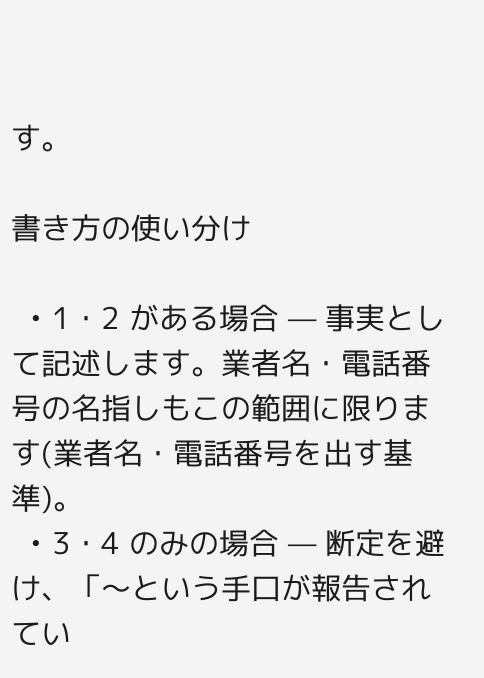す。

書き方の使い分け

  • 1・2 がある場合 — 事実として記述します。業者名・電話番号の名指しもこの範囲に限ります(業者名・電話番号を出す基準)。
  • 3・4 のみの場合 — 断定を避け、「〜という手口が報告されてい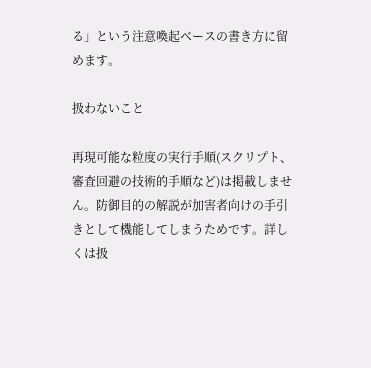る」という注意喚起ベースの書き方に留めます。

扱わないこと

再現可能な粒度の実行手順(スクリプト、審査回避の技術的手順など)は掲載しません。防御目的の解説が加害者向けの手引きとして機能してしまうためです。詳しくは扱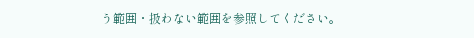う範囲・扱わない範囲を参照してください。